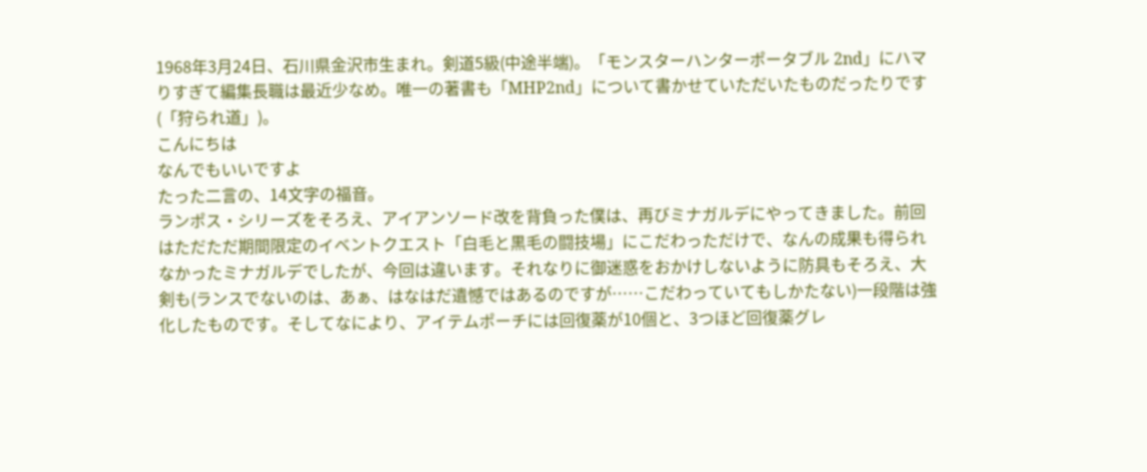1968年3月24日、石川県金沢市生まれ。剣道5級(中途半端)。「モンスターハンターポータブル 2nd」にハマりすぎて編集長職は最近少なめ。唯一の著書も「MHP2nd」について書かせていただいたものだったりです(「狩られ道」)。
こんにちは
なんでもいいですよ
たった二言の、14文字の福音。
ランポス・シリーズをそろえ、アイアンソード改を背負った僕は、再びミナガルデにやってきました。前回はただただ期間限定のイベントクエスト「白毛と黒毛の闘技場」にこだわっただけで、なんの成果も得られなかったミナガルデでしたが、今回は違います。それなりに御迷惑をおかけしないように防具もそろえ、大剣も(ランスでないのは、あぁ、はなはだ遺憾ではあるのですが……こだわっていてもしかたない)一段階は強化したものです。そしてなにより、アイテムポーチには回復薬が10個と、3つほど回復薬グレ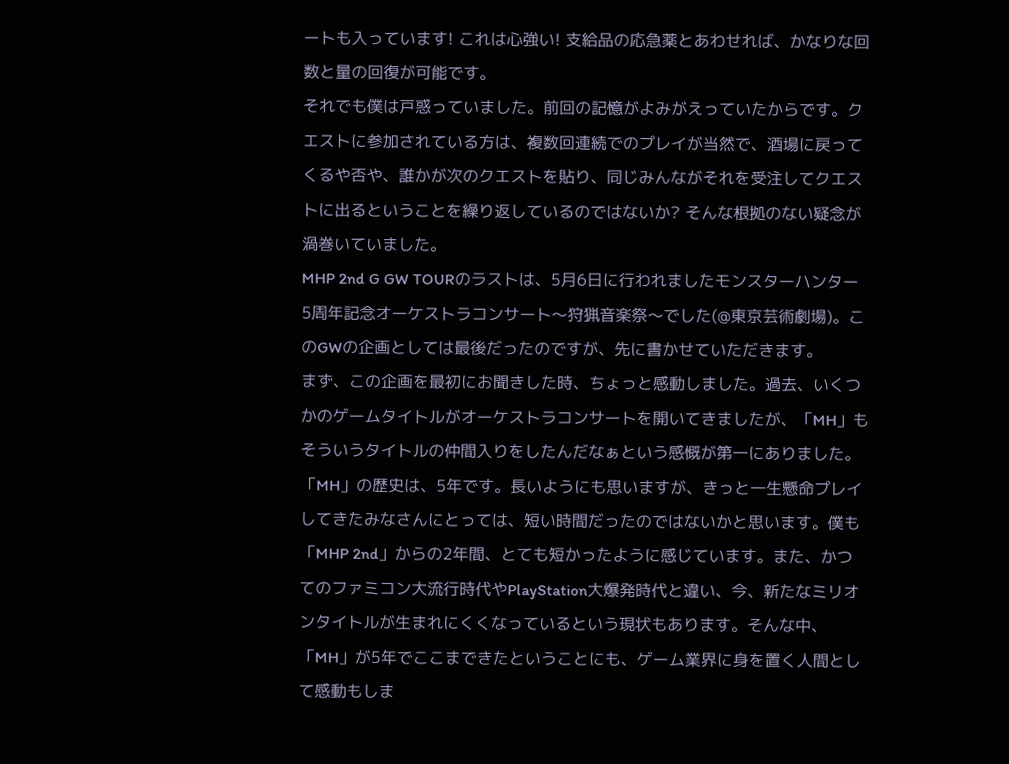ートも入っています! これは心強い! 支給品の応急薬とあわせれば、かなりな回数と量の回復が可能です。
それでも僕は戸惑っていました。前回の記憶がよみがえっていたからです。クエストに参加されている方は、複数回連続でのプレイが当然で、酒場に戻ってくるや否や、誰かが次のクエストを貼り、同じみんながそれを受注してクエストに出るということを繰り返しているのではないか? そんな根拠のない疑念が渦巻いていました。
MHP 2nd G GW TOURのラストは、5月6日に行われましたモンスターハンター5周年記念オーケストラコンサート〜狩猟音楽祭〜でした(@東京芸術劇場)。このGWの企画としては最後だったのですが、先に書かせていただきます。
まず、この企画を最初にお聞きした時、ちょっと感動しました。過去、いくつかのゲームタイトルがオーケストラコンサートを開いてきましたが、「MH」もそういうタイトルの仲間入りをしたんだなぁという感慨が第一にありました。「MH」の歴史は、5年です。長いようにも思いますが、きっと一生懸命プレイしてきたみなさんにとっては、短い時間だったのではないかと思います。僕も「MHP 2nd」からの2年間、とても短かったように感じています。また、かつてのファミコン大流行時代やPlayStation大爆発時代と違い、今、新たなミリオンタイトルが生まれにくくなっているという現状もあります。そんな中、「MH」が5年でここまできたということにも、ゲーム業界に身を置く人間として感動もしま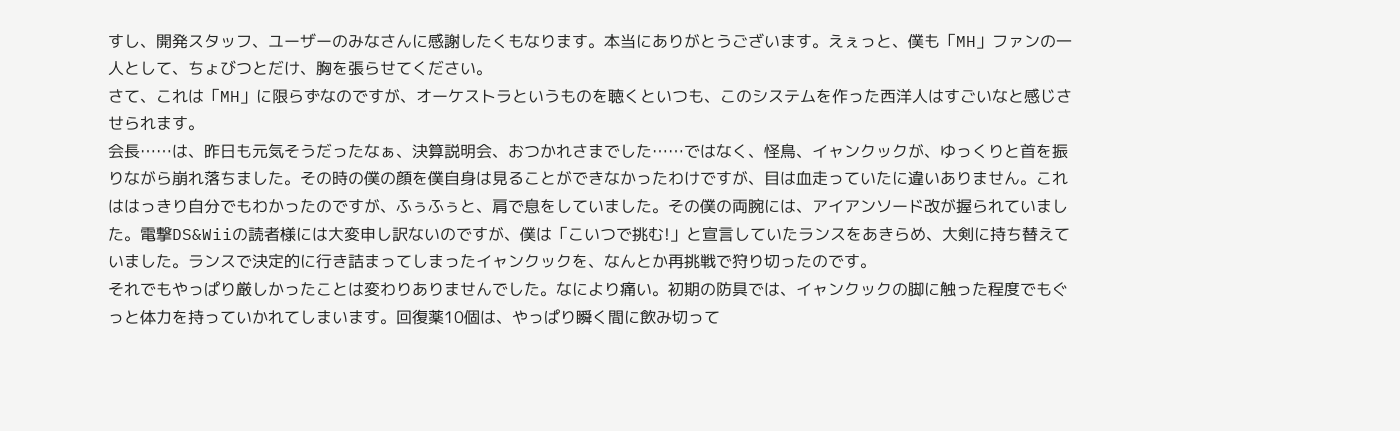すし、開発スタッフ、ユーザーのみなさんに感謝したくもなります。本当にありがとうございます。えぇっと、僕も「MH」ファンの一人として、ちょびつとだけ、胸を張らせてください。
さて、これは「MH」に限らずなのですが、オーケストラというものを聴くといつも、このシステムを作った西洋人はすごいなと感じさせられます。
会長……は、昨日も元気そうだったなぁ、決算説明会、おつかれさまでした……ではなく、怪鳥、イャンクックが、ゆっくりと首を振りながら崩れ落ちました。その時の僕の顔を僕自身は見ることができなかったわけですが、目は血走っていたに違いありません。これははっきり自分でもわかったのですが、ふぅふぅと、肩で息をしていました。その僕の両腕には、アイアンソード改が握られていました。電撃DS&Wiiの読者様には大変申し訳ないのですが、僕は「こいつで挑む!」と宣言していたランスをあきらめ、大剣に持ち替えていました。ランスで決定的に行き詰まってしまったイャンクックを、なんとか再挑戦で狩り切ったのです。
それでもやっぱり厳しかったことは変わりありませんでした。なにより痛い。初期の防具では、イャンクックの脚に触った程度でもぐっと体力を持っていかれてしまいます。回復薬10個は、やっぱり瞬く間に飲み切って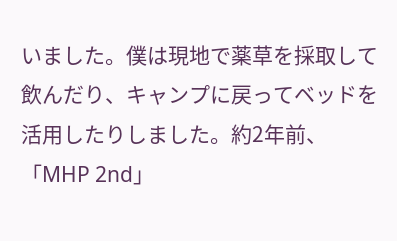いました。僕は現地で薬草を採取して飲んだり、キャンプに戻ってベッドを活用したりしました。約2年前、「MHP 2nd」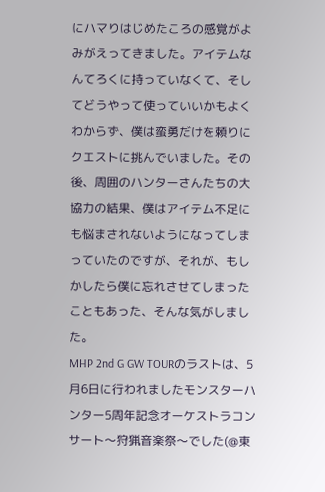にハマりはじめたころの感覚がよみがえってきました。アイテムなんてろくに持っていなくて、そしてどうやって使っていいかもよくわからず、僕は蛮勇だけを頼りにクエストに挑んでいました。その後、周囲のハンターさんたちの大協力の結果、僕はアイテム不足にも悩まされないようになってしまっていたのですが、それが、もしかしたら僕に忘れさせてしまったこともあった、そんな気がしました。
MHP 2nd G GW TOURのラストは、5月6日に行われましたモンスターハンター5周年記念オーケストラコンサート〜狩猟音楽祭〜でした(@東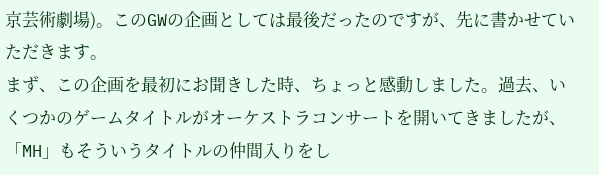京芸術劇場)。このGWの企画としては最後だったのですが、先に書かせていただきます。
まず、この企画を最初にお聞きした時、ちょっと感動しました。過去、いくつかのゲームタイトルがオーケストラコンサートを開いてきましたが、「MH」もそういうタイトルの仲間入りをし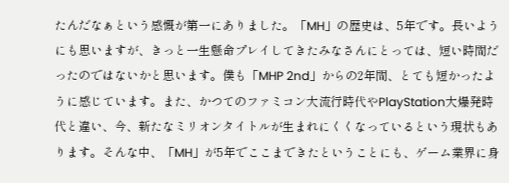たんだなぁという感慨が第一にありました。「MH」の歴史は、5年です。長いようにも思いますが、きっと一生懸命プレイしてきたみなさんにとっては、短い時間だったのではないかと思います。僕も「MHP 2nd」からの2年間、とても短かったように感じています。また、かつてのファミコン大流行時代やPlayStation大爆発時代と違い、今、新たなミリオンタイトルが生まれにくくなっているという現状もあります。そんな中、「MH」が5年でここまできたということにも、ゲーム業界に身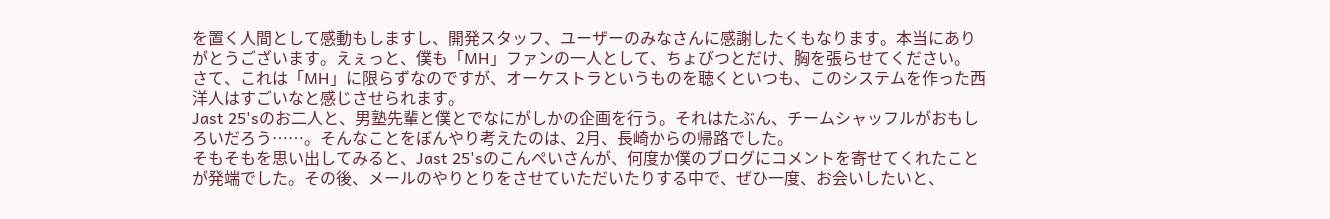を置く人間として感動もしますし、開発スタッフ、ユーザーのみなさんに感謝したくもなります。本当にありがとうございます。えぇっと、僕も「MH」ファンの一人として、ちょびつとだけ、胸を張らせてください。
さて、これは「MH」に限らずなのですが、オーケストラというものを聴くといつも、このシステムを作った西洋人はすごいなと感じさせられます。
Jast 25'sのお二人と、男塾先輩と僕とでなにがしかの企画を行う。それはたぶん、チームシャッフルがおもしろいだろう……。そんなことをぼんやり考えたのは、2月、長崎からの帰路でした。
そもそもを思い出してみると、Jast 25'sのこんぺいさんが、何度か僕のブログにコメントを寄せてくれたことが発端でした。その後、メールのやりとりをさせていただいたりする中で、ぜひ一度、お会いしたいと、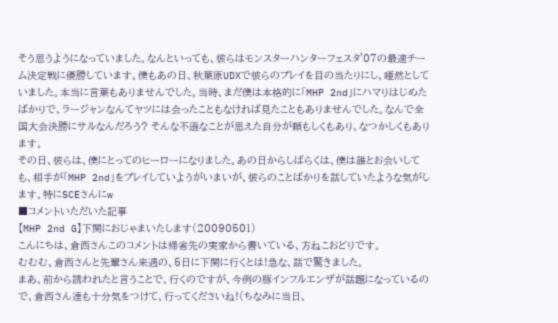そう思うようになっていました。なんといっても、彼らはモンスターハンターフェスタ'07の最速チーム決定戦に優勝しています。僕もあの日、秋葉原UDXで彼らのプレイを目の当たりにし、唖然としていました。本当に言葉もありませんでした。当時、まだ僕は本格的に「MHP 2nd」にハマりはじめたばかりで、ラージャンなんてヤツには会ったこともなければ見たこともありませんでした。なんで全国大会決勝にサルなんだろう? そんな不遜なことが思えた自分が頼もしくもあり、なつかしくもあります。
その日、彼らは、僕にとってのヒーローになりました。あの日からしばらくは、僕は誰とお会いしても、相手が「MHP 2nd」をプレイしていようがいまいが、彼らのことばかりを話していたような気がします。特にSCEさんにw
■コメントいただいた記事
【MHP 2nd G】下関におじゃまいたします(20090501)
こんにちは、倉西さんこのコメントは帰省先の実家から書いている、方ねこおどりです。
むむむ、倉西さんと先輩さん来週の、5日に下関に行くとは!急な、話で驚きました。
まあ、前から誘われたと言うことで、行くのですが、今例の豚インフルエンザが話題になっているので、倉西さん達も十分気をつけて、行ってくださいね!(ちなみに当日、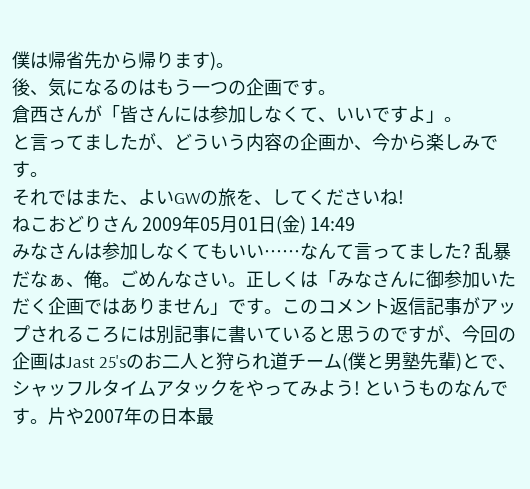僕は帰省先から帰ります)。
後、気になるのはもう一つの企画です。
倉西さんが「皆さんには参加しなくて、いいですよ」。
と言ってましたが、どういう内容の企画か、今から楽しみです。
それではまた、よいGWの旅を、してくださいね!
ねこおどりさん 2009年05月01日(金) 14:49
みなさんは参加しなくてもいい……なんて言ってました? 乱暴だなぁ、俺。ごめんなさい。正しくは「みなさんに御参加いただく企画ではありません」です。このコメント返信記事がアップされるころには別記事に書いていると思うのですが、今回の企画はJast 25'sのお二人と狩られ道チーム(僕と男塾先輩)とで、シャッフルタイムアタックをやってみよう! というものなんです。片や2007年の日本最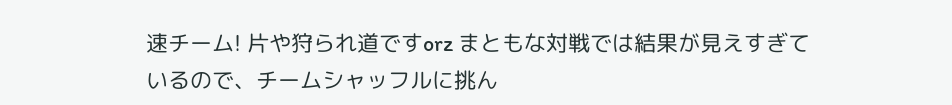速チーム! 片や狩られ道ですorz まともな対戦では結果が見えすぎているので、チームシャッフルに挑ん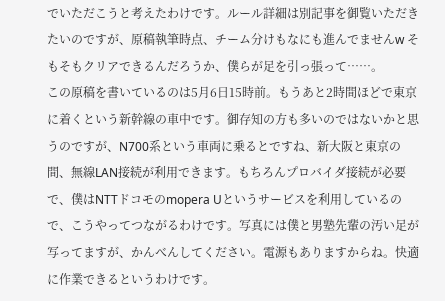でいただこうと考えたわけです。ルール詳細は別記事を御覧いただきたいのですが、原稿執筆時点、チーム分けもなにも進んでませんw そもそもクリアできるんだろうか、僕らが足を引っ張って……。
この原稿を書いているのは5月6日15時前。もうあと2時間ほどで東京に着くという新幹線の車中です。御存知の方も多いのではないかと思うのですが、N700系という車両に乗るとですね、新大阪と東京の間、無線LAN接続が利用できます。もちろんプロバイダ接続が必要で、僕はNTTドコモのmopera Uというサービスを利用しているので、こうやってつながるわけです。写真には僕と男塾先輩の汚い足が写ってますが、かんべんしてください。電源もありますからね。快適に作業できるというわけです。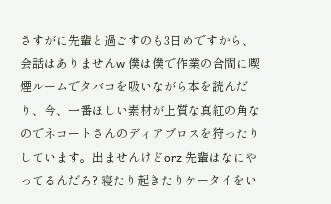さすがに先輩と過ごすのも3日めですから、会話はありませんw 僕は僕で作業の合間に喫煙ルームでタバコを吸いながら本を読んだり、今、一番ほしい素材が上質な真紅の角なのでネコートさんのディアブロスを狩ったりしています。出ませんけどorz 先輩はなにやってるんだろ? 寝たり起きたりケータイをい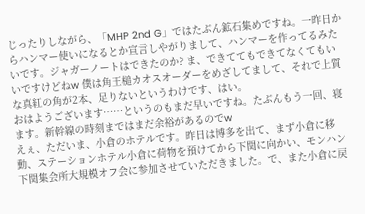じったりしながら、「MHP 2nd G」ではたぶん鉱石集めですね。一昨日からハンマー使いになるとか宣言しやがりまして、ハンマーを作ってるみたいです。ジャガーノートはできたのか? ま、できててもできてなくてもいいですけどねw 僕は角王槌カオスオーダーをめざしてまして、それで上質な真紅の角が2本、足りないというわけです、はい。
おはようございます……というのもまだ早いですね。たぶんもう一回、寝ます。新幹線の時刻まではまだ余裕があるのでw
えぇ、ただいま、小倉のホテルです。昨日は博多を出て、まず小倉に移動、ステーションホテル小倉に荷物を預けてから下関に向かい、モンハン下関集会所大規模オフ会に参加させていただきました。で、また小倉に戻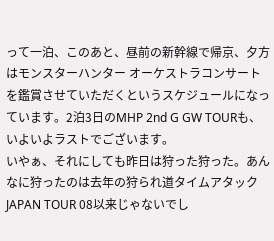って一泊、このあと、昼前の新幹線で帰京、夕方はモンスターハンター オーケストラコンサートを鑑賞させていただくというスケジュールになっています。2泊3日のMHP 2nd G GW TOURも、いよいよラストでございます。
いやぁ、それにしても昨日は狩った狩った。あんなに狩ったのは去年の狩られ道タイムアタック JAPAN TOUR 08以来じゃないでし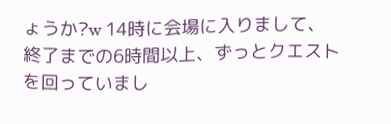ょうか?w 14時に会場に入りまして、終了までの6時間以上、ずっとクエストを回っていまし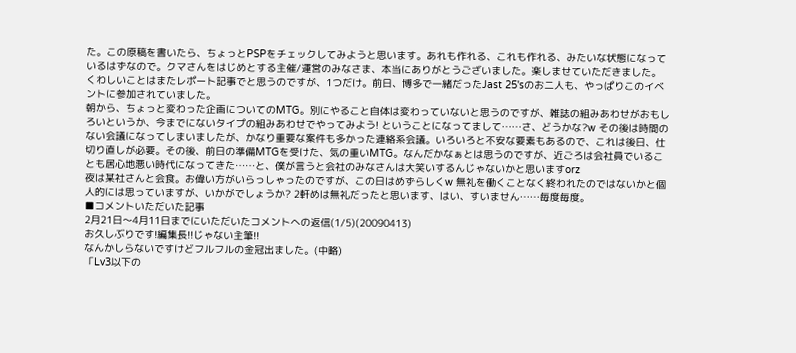た。この原稿を書いたら、ちょっとPSPをチェックしてみようと思います。あれも作れる、これも作れる、みたいな状態になっているはずなので。クマさんをはじめとする主催/運営のみなさま、本当にありがとうございました。楽しませていただきました。くわしいことはまたレポート記事でと思うのですが、1つだけ。前日、博多で一緒だったJast 25'sのお二人も、やっぱりこのイベントに参加されていました。
朝から、ちょっと変わった企画についてのMTG。別にやること自体は変わっていないと思うのですが、雑誌の組みあわせがおもしろいというか、今までにないタイプの組みあわせでやってみよう! ということになってまして……さ、どうかな?w その後は時間のない会議になってしまいましたが、かなり重要な案件も多かった連絡系会議。いろいろと不安な要素もあるので、これは後日、仕切り直しが必要。その後、前日の準備MTGを受けた、気の重いMTG。なんだかなぁとは思うのですが、近ごろは会社員でいることも居心地悪い時代になってきた……と、僕が言うと会社のみなさんは大笑いするんじゃないかと思いますorz
夜は某社さんと会食。お偉い方がいらっしゃったのですが、この日はめずらしくw 無礼を働くことなく終われたのではないかと個人的には思っていますが、いかがでしょうか? 2軒めは無礼だったと思います、はい、すいません……毎度毎度。
■コメントいただいた記事
2月21日〜4月11日までにいただいたコメントへの返信(1/5)(20090413)
お久しぶりです!編集長!!じゃない主筆!!
なんかしらないですけどフルフルの金冠出ました。(中略)
「Lv3以下の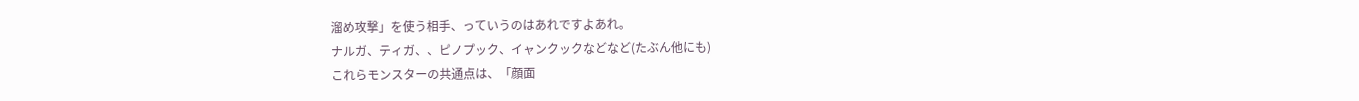溜め攻撃」を使う相手、っていうのはあれですよあれ。
ナルガ、ティガ、、ピノプック、イャンクックなどなど(たぶん他にも)
これらモンスターの共通点は、「顔面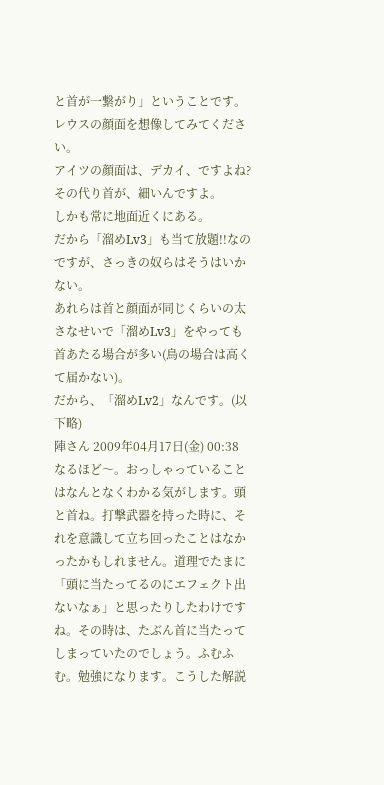と首が一繋がり」ということです。
レウスの顔面を想像してみてください。
アイツの顔面は、デカイ、ですよね?
その代り首が、細いんですよ。
しかも常に地面近くにある。
だから「溜めLv3」も当て放題!!なのですが、さっきの奴らはそうはいかない。
あれらは首と顔面が同じくらいの太さなせいで「溜めLv3」をやっても首あたる場合が多い(鳥の場合は高くて届かない)。
だから、「溜めLv2」なんです。(以下略)
陣さん 2009年04月17日(金) 00:38
なるほど〜。おっしゃっていることはなんとなくわかる気がします。頭と首ね。打撃武器を持った時に、それを意識して立ち回ったことはなかったかもしれません。道理でたまに「頭に当たってるのにエフェクト出ないなぁ」と思ったりしたわけですね。その時は、たぶん首に当たってしまっていたのでしょう。ふむふむ。勉強になります。こうした解説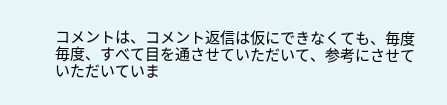コメントは、コメント返信は仮にできなくても、毎度毎度、すべて目を通させていただいて、参考にさせていただいていま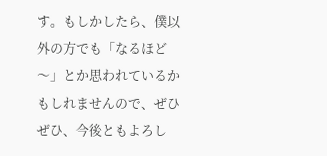す。もしかしたら、僕以外の方でも「なるほど〜」とか思われているかもしれませんので、ぜひぜひ、今後ともよろし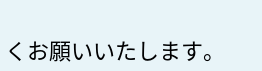くお願いいたします。